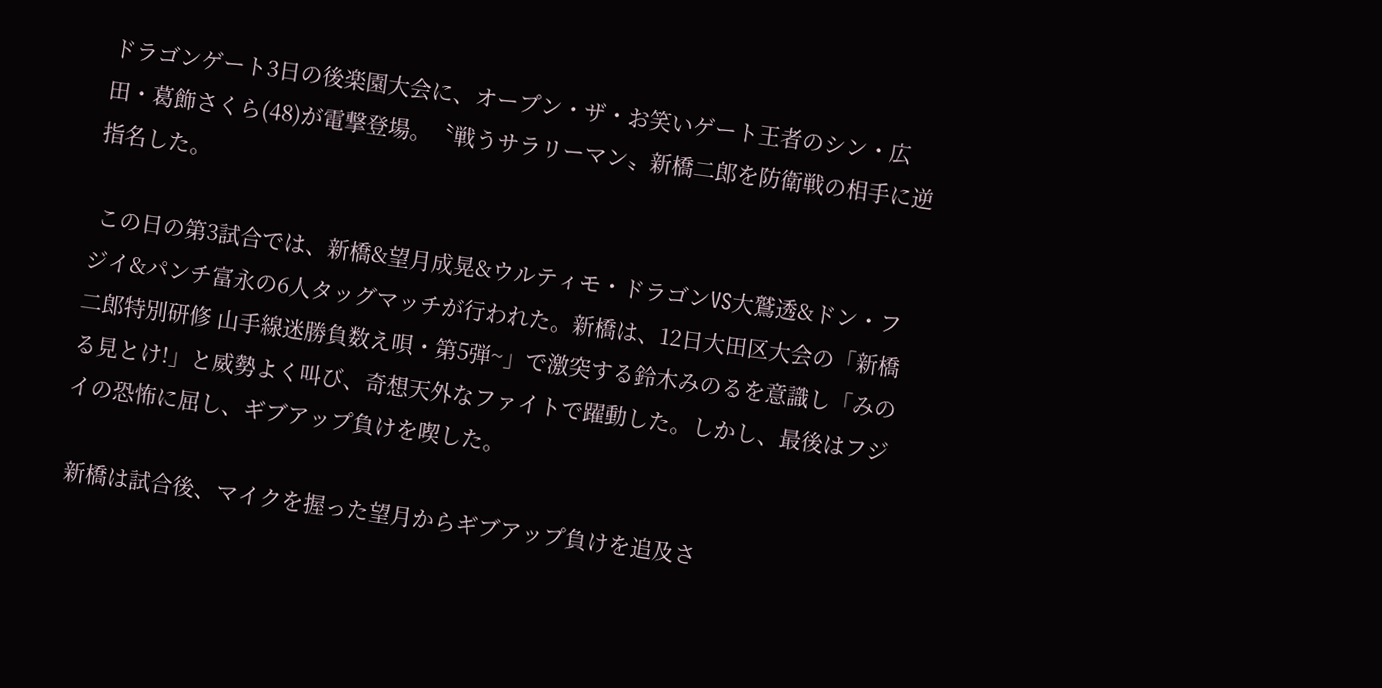ドラゴンゲート3日の後楽園大会に、オープン・ザ・お笑いゲート王者のシン・広田・葛飾さくら(48)が電撃登場。〝戦うサラリーマン〟新橋二郎を防衛戦の相手に逆指名した。

 この日の第3試合では、新橋&望月成晃&ウルティモ・ドラゴンVS大鷲透&ドン・フジイ&パンチ富永の6人タッグマッチが行われた。新橋は、12日大田区大会の「新橋二郎特別研修 山手線迷勝負数え唄・第5弾~」で激突する鈴木みのるを意識し「みのる見とけ!」と威勢よく叫び、奇想天外なファイトで躍動した。しかし、最後はフジイの恐怖に屈し、ギブアップ負けを喫した。

 新橋は試合後、マイクを握った望月からギブアップ負けを追及さ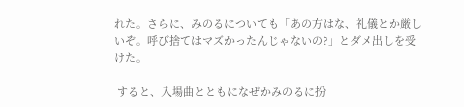れた。さらに、みのるについても「あの方はな、礼儀とか厳しいぞ。呼び捨てはマズかったんじゃないの?」とダメ出しを受けた。

 すると、入場曲とともになぜかみのるに扮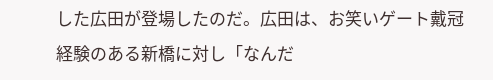した広田が登場したのだ。広田は、お笑いゲート戴冠経験のある新橋に対し「なんだ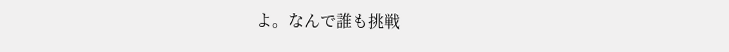よ。なんで誰も挑戦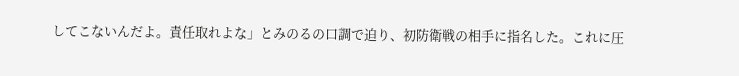してこないんだよ。責任取れよな」とみのるの口調で迫り、初防衛戦の相手に指名した。これに圧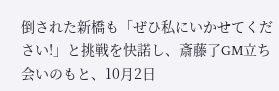倒された新橋も「ぜひ私にいかせてください!」と挑戦を快諾し、斎藤了GM立ち会いのもと、10月2日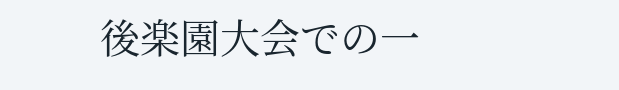後楽園大会での一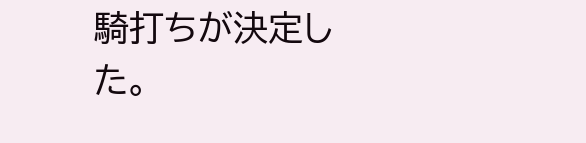騎打ちが決定した。